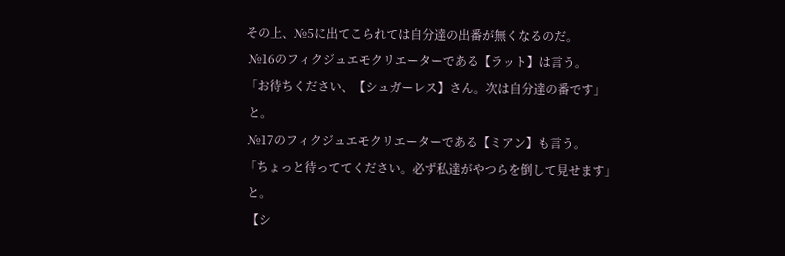その上、№5に出てこられては自分達の出番が無くなるのだ。
 №16のフィクジュエモクリエーターである【ラット】は言う。
「お待ちください、【シュガーレス】さん。次は自分達の番です」
 と。
 №17のフィクジュエモクリエーターである【ミアン】も言う。
「ちょっと待っててください。必ず私達がやつらを倒して見せます」
 と。
 【シ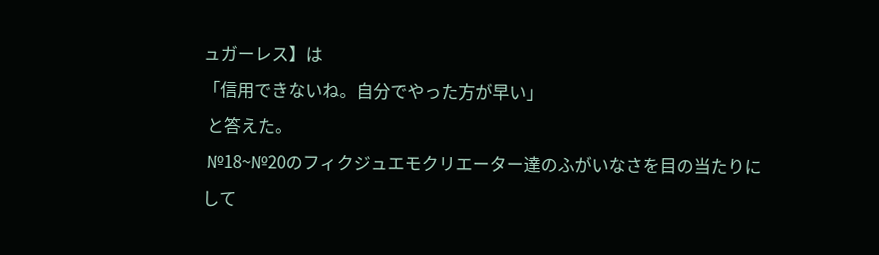ュガーレス】は
「信用できないね。自分でやった方が早い」
 と答えた。
 №18~№20のフィクジュエモクリエーター達のふがいなさを目の当たりにして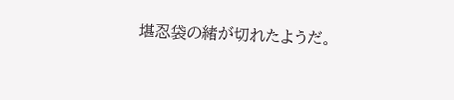堪忍袋の緒が切れたようだ。